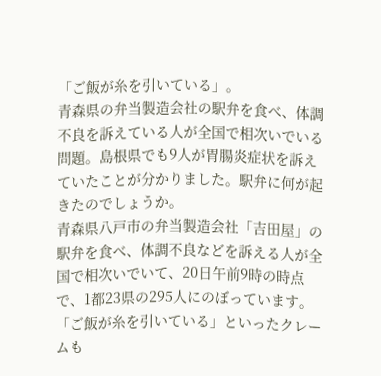「ご飯が糸を引いている」。
青森県の弁当製造会社の駅弁を食べ、体調不良を訴えている人が全国で相次いでいる問題。島根県でも9人が胃腸炎症状を訴えていたことが分かりました。駅弁に何が起きたのでしょうか。
青森県八戸市の弁当製造会社「吉田屋」の駅弁を食べ、体調不良などを訴える人が全国で相次いでいて、20日午前9時の時点で、1都23県の295人にのぼっています。
「ご飯が糸を引いている」といったクレームも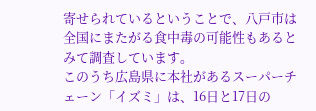寄せられているということで、八戸市は全国にまたがる食中毒の可能性もあるとみて調査しています。
このうち広島県に本社があるスーパーチェーン「イズミ」は、16日と17日の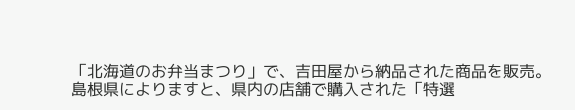「北海道のお弁当まつり」で、吉田屋から納品された商品を販売。
島根県によりますと、県内の店舗で購入された「特選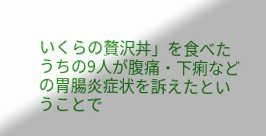いくらの贅沢丼」を食べたうちの9人が腹痛・下痢などの胃腸炎症状を訴えたということで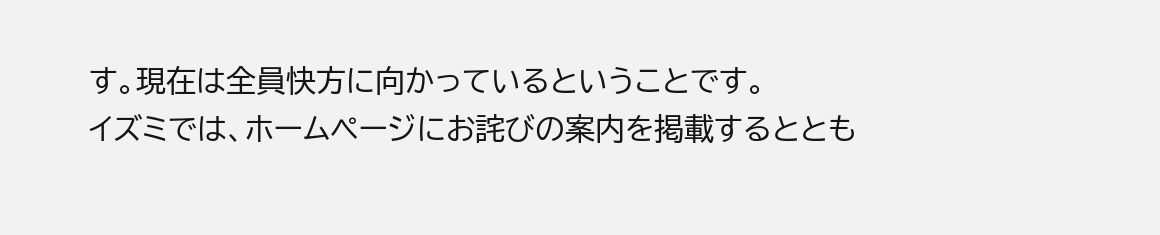す。現在は全員快方に向かっているということです。
イズミでは、ホームページにお詫びの案内を掲載するととも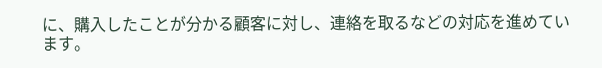に、購入したことが分かる顧客に対し、連絡を取るなどの対応を進めています。